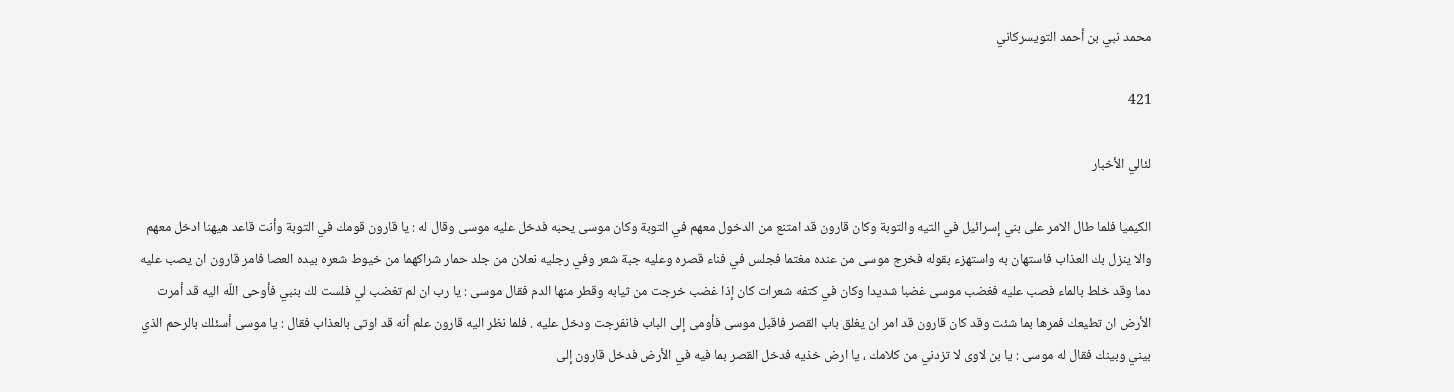محمد نبي بن أحمد التويسركاني

421

لئالي الأخبار

الكيميا فلما طال الامر على بني إسرائيل في التيه والتوبة وكان قارون قد امتنع من الدخول معهم في التوبة وكان موسى يحبه فدخل عليه موسى وقال له : يا قارون قومك في التوبة وأنت قاعد هيهنا ادخل معهم والا ينزل بك العذاب فاستهان به واستهزء بقوله فخرج موسى من عنده مغتما فجلس في فناء قصره وعليه جبة شعر وفي رجليه نعلان من جلد حمار شراكهما من خيوط شعره بيده العصا فامر قارون ان يصب عليه دما وقد خلط بالماء فصب عليه فغضب موسى غضبا شديدا وكان في كتفه شعرات كان إذا غضب خرجت من ثيابه وقطر منها الدم فقال موسى : يا رب ان لم تغضب لي فلست لك بنبي فأوحى اللّه اليه قد أمرت الأرض ان تطيعك فمرها بما شئت وقد كان قارون قد امر ان يغلق باب القصر فاقبل موسى فأومى إلى الباب فانفرجت ودخل عليه . فلما نظر اليه قارون علم أنه قد اوتى بالعذاب فقال : يا موسى أسئلك بالرحم الذي بيني وبينك فقال له موسى : يا بن لاوى لا تزدني من كلامك ، يا ارض خذيه فدخل القصر بما فيه في الأرض فدخل قارون إلى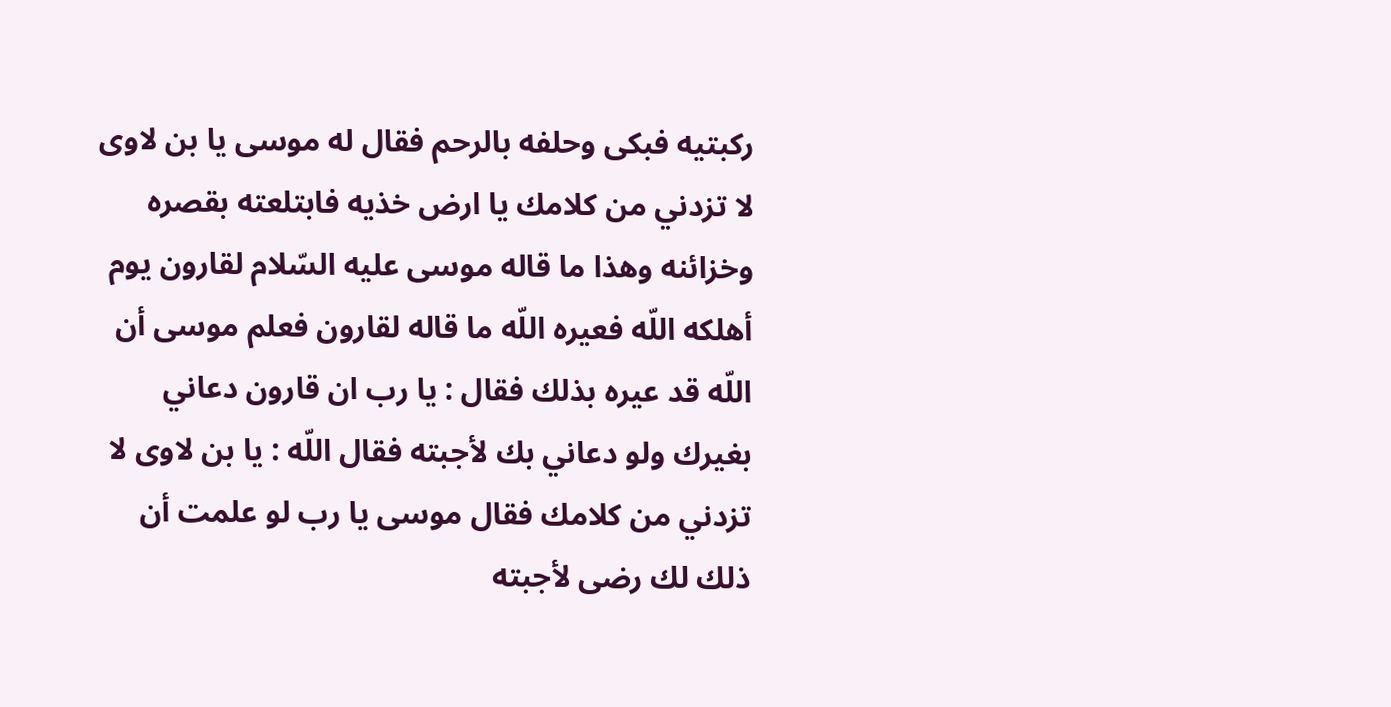ركبتيه فبكى وحلفه بالرحم فقال له موسى يا بن لاوى لا تزدني من كلامك يا ارض خذيه فابتلعته بقصره وخزائنه وهذا ما قاله موسى عليه السّلام لقارون يوم أهلكه اللّه فعيره اللّه ما قاله لقارون فعلم موسى أن اللّه قد عيره بذلك فقال : يا رب ان قارون دعاني بغيرك ولو دعاني بك لأجبته فقال اللّه : يا بن لاوى لا تزدني من كلامك فقال موسى يا رب لو علمت أن ذلك لك رضى لأجبته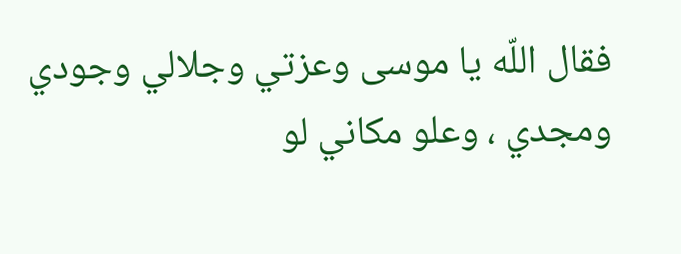فقال اللّه يا موسى وعزتي وجلالي وجودي ومجدي ، وعلو مكاني لو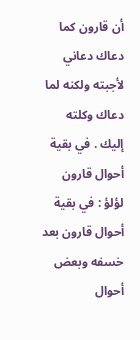أن قارون كما دعاك دعاني لأجبته ولكنه لما دعاك وكلته إليك . في بقية أحوال قارون لؤلؤ : في بقية أحوال قارون بعد خسفه وبعض أحوال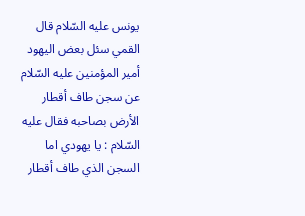يونس عليه السّلام قال القمي سئل بعض اليهود أمير المؤمنين عليه السّلام عن سجن طاف أقطار الأرض بصاحبه فقال عليه السّلام : يا يهودي اما السجن الذي طاف أقطار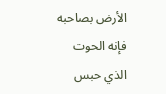الأرض بصاحبه فإنه الحوت الذي حبس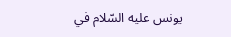يونس عليه السّلام في